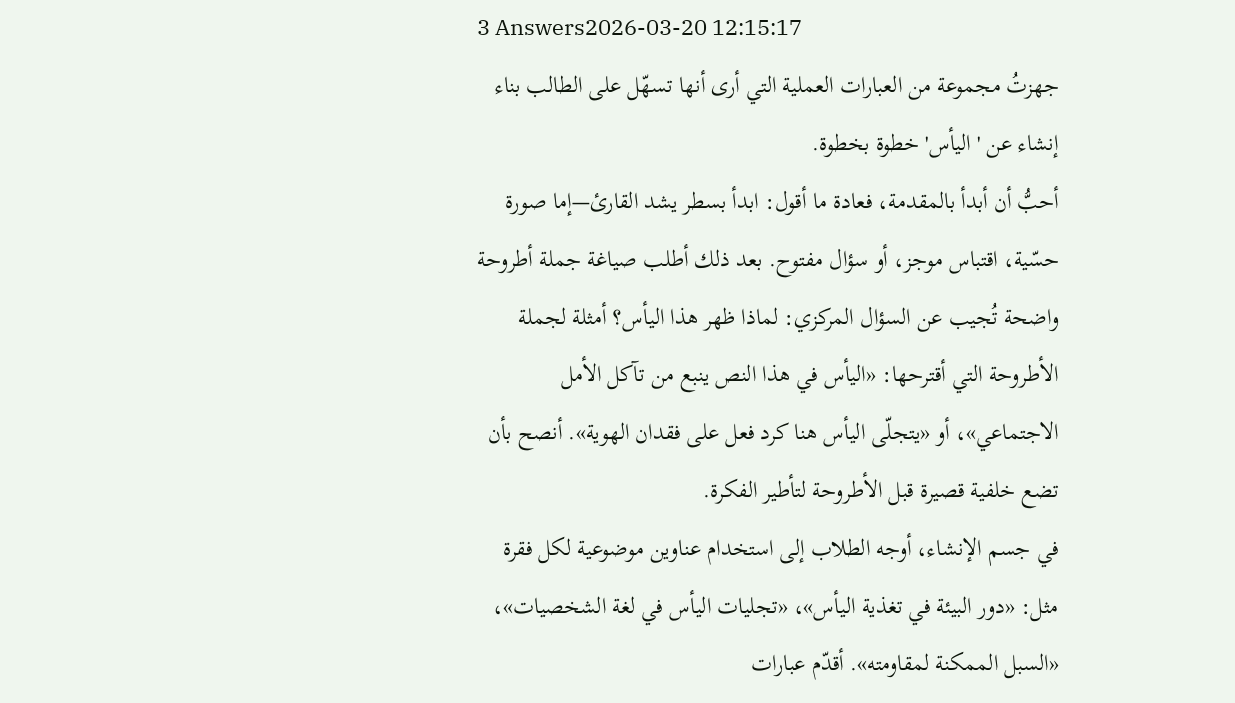3 Answers2026-03-20 12:15:17
جهزتُ مجموعة من العبارات العملية التي أرى أنها تسهّل على الطالب بناء إنشاء عن 'اليأس' خطوة بخطوة.
أحبُّ أن أبدأ بالمقدمة، فعادة ما أقول: ابدأ بسطر يشد القارئ—إما صورة حسّية، اقتباس موجز، أو سؤال مفتوح. بعد ذلك أطلب صياغة جملة أطروحة واضحة تُجيب عن السؤال المركزي: لماذا ظهر هذا اليأس؟ أمثلة لجملة الأطروحة التي أقترحها: «اليأس في هذا النص ينبع من تآكل الأمل الاجتماعي»، أو «يتجلّى اليأس هنا كرد فعل على فقدان الهوية». أنصح بأن تضع خلفية قصيرة قبل الأطروحة لتأطير الفكرة.
في جسم الإنشاء، أوجه الطلاب إلى استخدام عناوين موضوعية لكل فقرة مثل: «دور البيئة في تغذية اليأس»، «تجليات اليأس في لغة الشخصيات»، «السبل الممكنة لمقاومته». أقدّم عبارات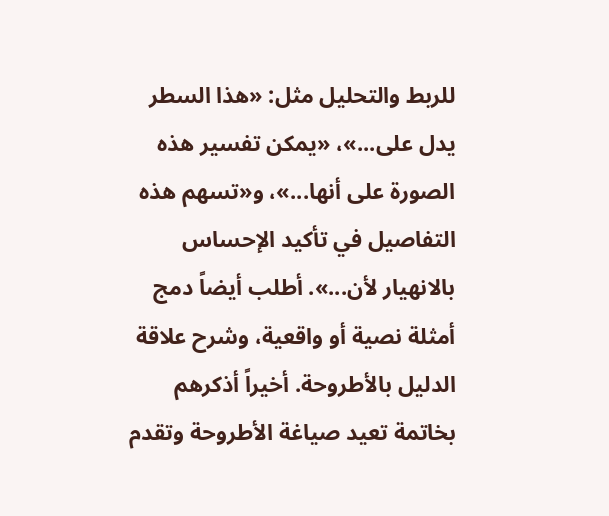للربط والتحليل مثل: «هذا السطر يدل على...»، «يمكن تفسير هذه الصورة على أنها...»، و«تسهم هذه التفاصيل في تأكيد الإحساس بالانهيار لأن...». أطلب أيضاً دمج أمثلة نصية أو واقعية، وشرح علاقة الدليل بالأطروحة. أخيراً أذكرهم بخاتمة تعيد صياغة الأطروحة وتقدم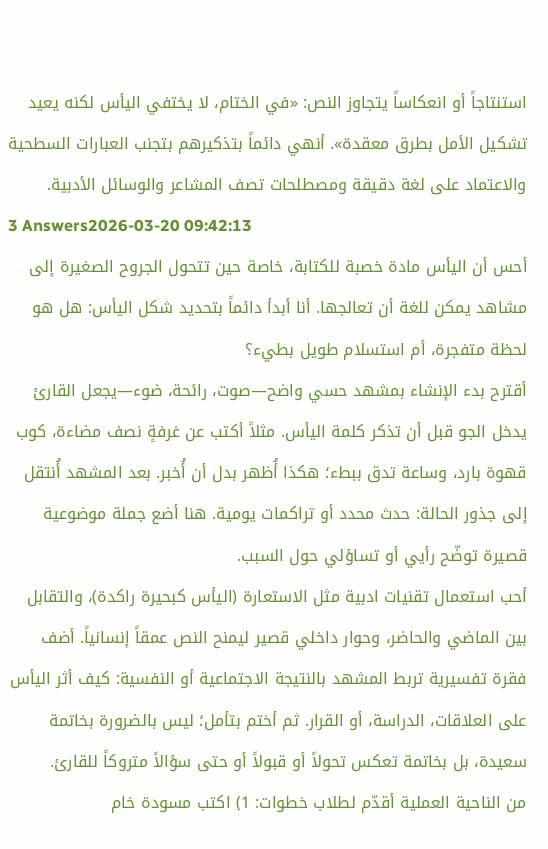استنتاجاً أو انعكاساً يتجاوز النص: «في الختام، لا يختفي اليأس لكنه يعيد تشكيل الأمل بطرق معقدة». أنهي دائماً بتذكيرهم بتجنب العبارات السطحية والاعتماد على لغة دقيقة ومصطلحات تصف المشاعر والوسائل الأدبية.
3 Answers2026-03-20 09:42:13
أحس أن اليأس مادة خصبة للكتابة، خاصة حين تتحول الجروح الصغيرة إلى مشاهد يمكن للغة أن تعالجها. أنا أبدأ دائماً بتحديد شكل اليأس: هل هو لحظة متفجرة، أم استسلام طويل بطيء؟
أقترح بدء الإنشاء بمشهد حسي واضح—صوت، رائحة، ضوء—يجعل القارئ يدخل الجو قبل أن تذكر كلمة اليأس. مثلاً أكتب عن غرفةٍ نصف مضاءة، كوب قهوة بارد، وساعة تدق ببطء؛ هكذا أُظهر بدل أن أُخبر. بعد المشهد أُنتقل إلى جذور الحالة: حدث محدد أو تراكمات يومية. هنا أضع جملة موضوعية قصيرة توضّح رأيي أو تساؤلي حول السبب.
أحب استعمال تقنيات ادبية مثل الاستعارة (اليأس كبحيرة راكدة)، والتقابل بين الماضي والحاضر، وحوار داخلي قصير ليمنح النص عمقاً إنسانياً. أضف فقرة تفسيرية تربط المشهد بالنتيجة الاجتماعية أو النفسية: كيف أثر اليأس على العلاقات، الدراسة، أو القرار. ثم أختم بتأمل؛ ليس بالضرورة بخاتمة سعيدة، بل بخاتمة تعكس تحولاً أو قبولاً أو حتى سؤالاً متروكاً للقارئ.
من الناحية العملية أقدّم لطلاب خطوات: 1) اكتب مسودة خام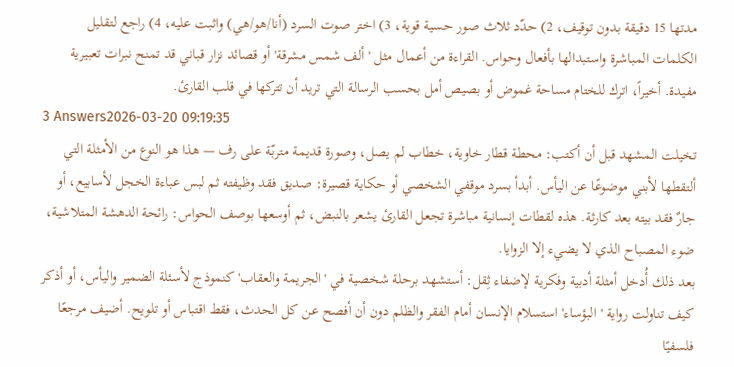مدتها 15 دقيقة بدون توقيف، 2) حدّد ثلاث صور حسية قوية، 3) اختر صوت السرد (أنا/هو/هي) واثبت عليه، 4) راجع لتقليل الكلمات المباشرة واستبدالها بأفعال وحواس. القراءة من أعمال مثل 'ألف شمس مشرقة' أو قصائد نزار قباني قد تمنح نبرات تعبيرية مفيدة. أخيراً، اترك للختام مساحة غموض أو بصيص أمل بحسب الرسالة التي تريد أن تتركها في قلب القارئ.
3 Answers2026-03-20 09:19:35
تخيلت المشهد قبل أن أكتب: محطة قطار خاوية، خطاب لم يصل، وصورة قديمة متربّة على رف — هذا هو النوع من الأمثلة التي ألتقطها لأبني موضوعًا عن اليأس. أبدأ بسرد موقفي الشخصي أو حكاية قصيرة: صديق فقد وظيفته ثم لبس عباءة الخجل لأسابيع، أو جارٌ فقد بيته بعد كارثة. هذه لقطات إنسانية مباشرة تجعل القارئ يشعر بالنبض، ثم أوسعها بوصف الحواس: رائحة الدهشة المتلاشية، ضوء المصباح الذي لا يضيء إلا الزوايا.
بعد ذلك أُدخل أمثلة أدبية وفكرية لإضفاء ثِقل: أستشهد برحلة شخصية في 'الجريمة والعقاب' كنموذج لأسئلة الضمير واليأس، أو أذكر كيف تناولت رواية 'البؤساء' استسلام الإنسان أمام الفقر والظلم دون أن أفصح عن كل الحدث، فقط اقتباس أو تلويح. أضيف مرجعًا فلسفيًا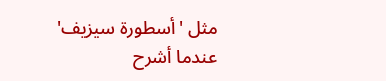مثل 'أسطورة سيزيف' عندما أشرح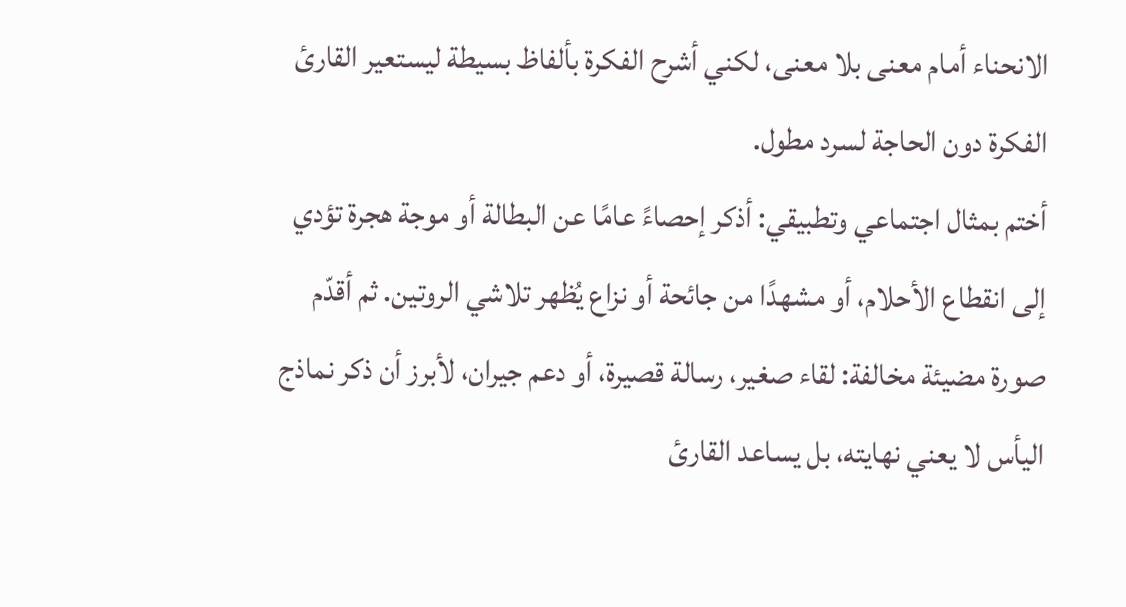الانحناء أمام معنى بلا معنى، لكني أشرح الفكرة بألفاظ بسيطة ليستعير القارئ الفكرة دون الحاجة لسرد مطول.
أختم بمثال اجتماعي وتطبيقي: أذكر إحصاءً عامًا عن البطالة أو موجة هجرة تؤدي إلى انقطاع الأحلام، أو مشهدًا من جائحة أو نزاع يُظهر تلاشي الروتين. ثم أقدّم صورة مضيئة مخالفة: لقاء صغير، رسالة قصيرة، أو دعم جيران، لأبرز أن ذكر نماذج اليأس لا يعني نهايته، بل يساعد القارئ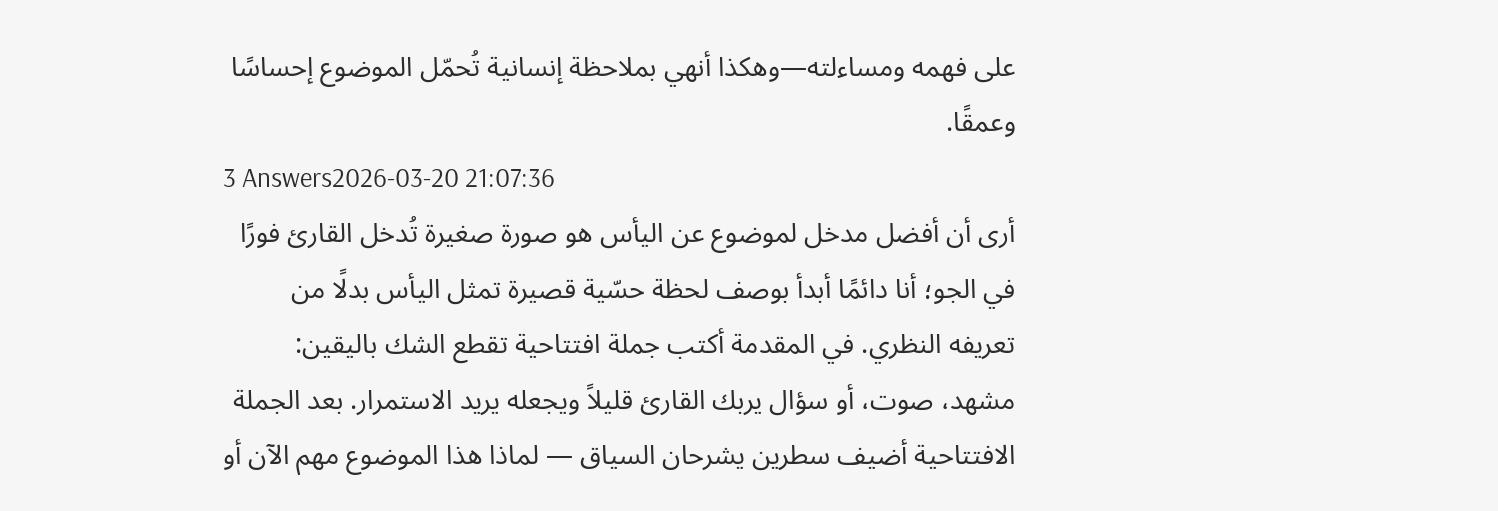على فهمه ومساءلته—وهكذا أنهي بملاحظة إنسانية تُحمّل الموضوع إحساسًا وعمقًا.
3 Answers2026-03-20 21:07:36
أرى أن أفضل مدخل لموضوع عن اليأس هو صورة صغيرة تُدخل القارئ فورًا في الجو؛ أنا دائمًا أبدأ بوصف لحظة حسّية قصيرة تمثل اليأس بدلًا من تعريفه النظري. في المقدمة أكتب جملة افتتاحية تقطع الشك باليقين: مشهد، صوت، أو سؤال يربك القارئ قليلاً ويجعله يريد الاستمرار. بعد الجملة الافتتاحية أضيف سطرين يشرحان السياق — لماذا هذا الموضوع مهم الآن أو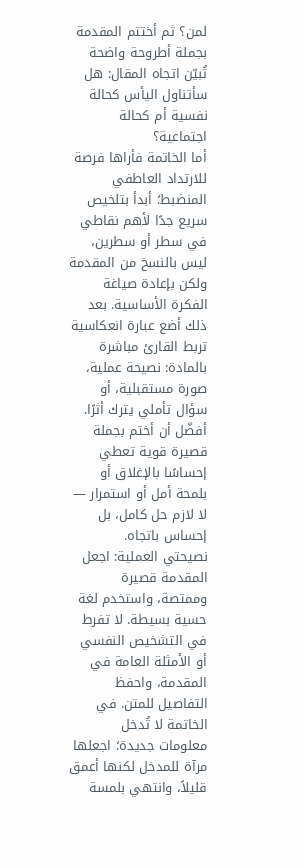لمن؟ ثم أختتم المقدمة بجملة أطروحة واضحة تُبيّن اتجاه المقال: هل سأتناول اليأس كحالة نفسية أم كحالة اجتماعية؟
أما الخاتمة فأراها فرصة للارتداد العاطفي المنضبط؛ أبدأ بتلخيص سريع جدًا لأهم نقاطي في سطر أو سطرين، ليس بالنسخ من المقدمة ولكن بإعادة صياغة الفكرة الأساسية. بعد ذلك أضع عبارة انعكاسية تربط القارئ مباشرة بالمادة: نصيحة عملية، صورة مستقبلية، أو سؤال تأملي يترك أثرًا. أفضّل أن أختم بجملة قصيرة قوية تعطي إحساسًا بالإغلاق أو بلمحة أمل أو استمرار — لا لازم حل كامل، بل إحساس باتجاه.
نصيحتي العملية: اجعل المقدمة قصيرة وممتصة، واستخدم لغة حسية بسيطة. لا تفرط في التشخيص النفسي أو الأمثلة العامة في المقدمة، واحفظ التفاصيل للمتن. في الخاتمة لا تُدخل معلومات جديدة؛ اجعلها مرآة للمدخل لكنها أعمق قليلاً، وانتهي بلمسة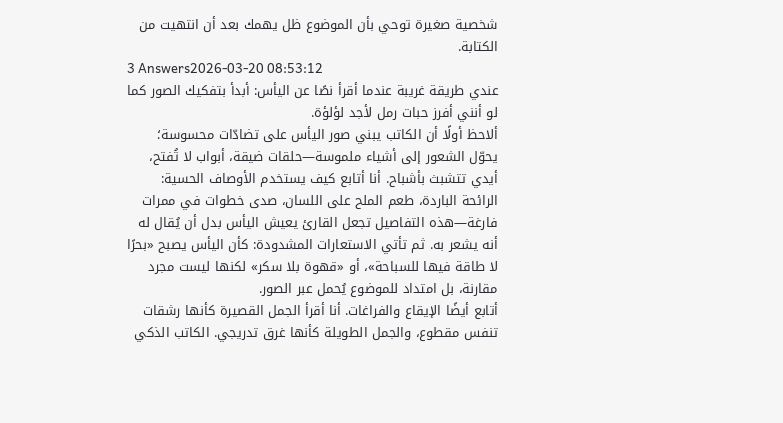شخصية صغيرة توحي بأن الموضوع ظل يهمك بعد أن انتهيت من الكتابة.
3 Answers2026-03-20 08:53:12
عندي طريقة غريبة عندما أقرأ نصًا عن اليأس: أبدأ بتفكيك الصور كما لو أنني أفرز حبات رمل لأجد لؤلؤة.
ألاحظ أولًا أن الكاتب يبني صور اليأس على تضادّات محسوسة؛ يحوّل الشعور إلى أشياء ملموسة—حلقات ضيقة، أبواب لا تُفتح، أيدي تتشبث بأشباح. أنا أتابع كيف يستخدم الأوصاف الحسية: الرائحة الباردة، طعم الملح على اللسان، صدى خطوات في ممرات فارغة—هذه التفاصيل تجعل القارئ يعيش اليأس بدل أن يُقال له أنه يشعر به. ثم تأتي الاستعارات المشدودة: كأن اليأس يصبح «بحرًا لا طاقة فيها للسباحة»، أو «قهوة بلا سكر» لكنها ليست مجرد مقارنة، بل امتداد للموضوع يُحمل عبر الصور.
أتابع أيضًا الإيقاع والفراغات. أنا أقرأ الجمل القصيرة كأنها رشقات تنفس مقطوع، والجمل الطويلة كأنها غرق تدريجي. الكاتب الذكي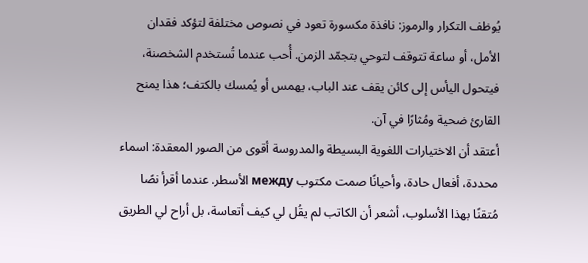يُوظف التكرار والرموز: نافذة مكسورة تعود في نصوص مختلفة لتؤكد فقدان الأمل، أو ساعة تتوقف لتوحي بتجمّد الزمن. أُحب عندما تُستخدم الشخصنة، فيتحول اليأس إلى كائن يقف عند الباب، يهمس أو يُمسك بالكتف؛ هذا يمنح القارئ ضحية ومُثارًا في آن.
أعتقد أن الاختيارات اللغوية البسيطة والمدروسة أقوى من الصور المعقدة: اسماء محددة، أفعال حادة، وأحيانًا صمت مكتوب между الأسطر. عندما أقرأ نصًا مُتقنًا بهذا الأسلوب، أشعر أن الكاتب لم يقُل لي كيف أتعاسة، بل أراح لي الطريق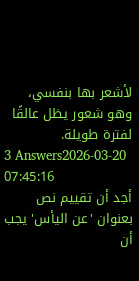لأشعر بها بنفسي، وهو شعور يظل عالقًا لفترة طويلة.
3 Answers2026-03-20 07:45:16
أجد أن تقييم نص بعنوان 'عن اليأس' يجب أن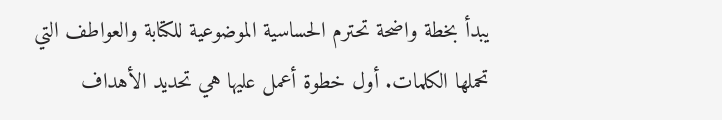يبدأ بخطة واضحة تحترم الحساسية الموضوعية للكتابة والعواطف التي تحملها الكلمات. أول خطوة أعمل عليها هي تحديد الأهداف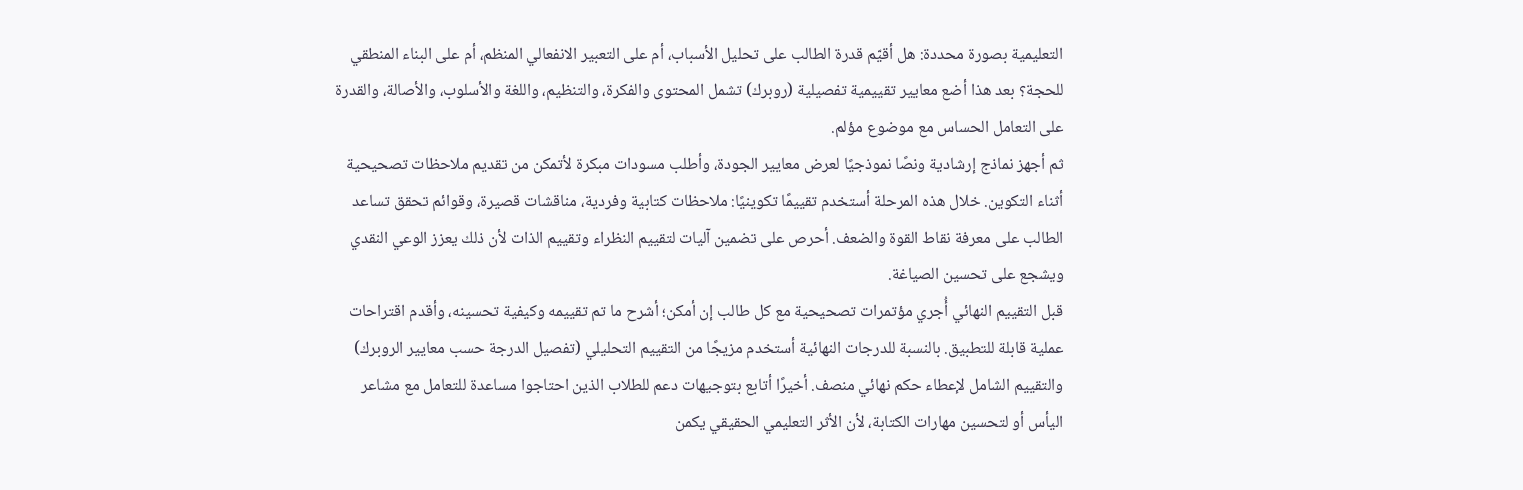التعليمية بصورة محددة: هل أقيّم قدرة الطالب على تحليل الأسباب، أم على التعبير الانفعالي المنظم، أم على البناء المنطقي للحجة؟ بعد هذا أضع معايير تقييمية تفصيلية (روبرك) تشمل المحتوى والفكرة، والتنظيم، واللغة والأسلوب، والأصالة، والقدرة على التعامل الحساس مع موضوع مؤلم.
ثم أجهز نماذج إرشادية ونصًا نموذجيًا لعرض معايير الجودة، وأطلب مسودات مبكرة لأتمكن من تقديم ملاحظات تصحيحية أثناء التكوين. خلال هذه المرحلة أستخدم تقييمًا تكوينيًا: ملاحظات كتابية وفردية، مناقشات قصيرة، وقوائم تحقق تساعد الطالب على معرفة نقاط القوة والضعف. أحرص على تضمين آليات لتقييم النظراء وتقييم الذات لأن ذلك يعزز الوعي النقدي ويشجع على تحسين الصياغة.
قبل التقييم النهائي أُجري مؤتمرات تصحيحية مع كل طالب إن أمكن؛ أشرح ما تم تقييمه وكيفية تحسينه، وأقدم اقتراحات عملية قابلة للتطبيق. بالنسبة للدرجات النهائية أستخدم مزيجًا من التقييم التحليلي (تفصيل الدرجة حسب معايير الروبرك) والتقييم الشامل لإعطاء حكم نهائي منصف. أخيرًا أتابع بتوجيهات دعم للطلاب الذين احتاجوا مساعدة للتعامل مع مشاعر اليأس أو لتحسين مهارات الكتابة، لأن الأثر التعليمي الحقيقي يكمن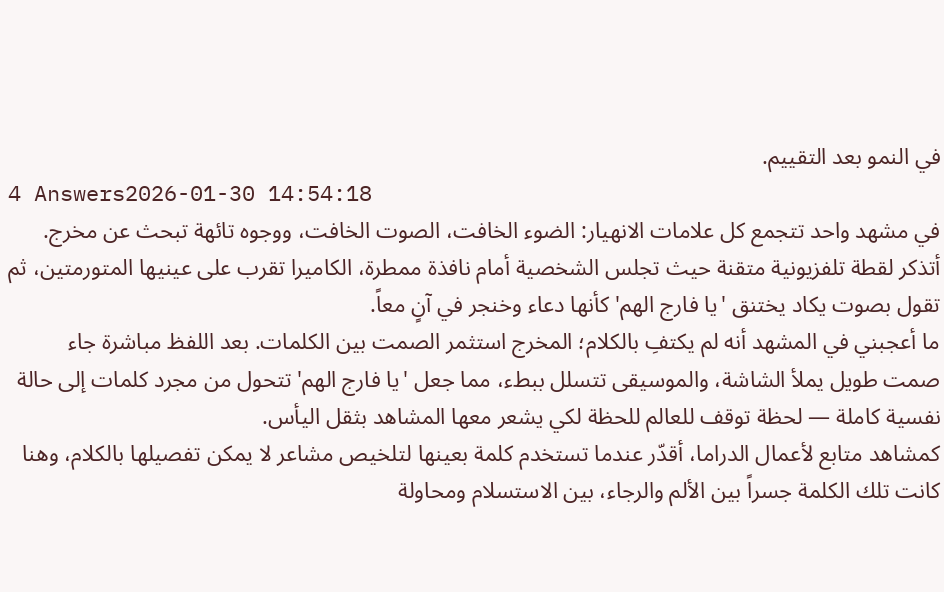في النمو بعد التقييم.
4 Answers2026-01-30 14:54:18
في مشهد واحد تتجمع كل علامات الانهيار: الضوء الخافت، الصوت الخافت، ووجوه تائهة تبحث عن مخرج. أتذكر لقطة تلفزيونية متقنة حيث تجلس الشخصية أمام نافذة ممطرة، الكاميرا تقرب على عينيها المتورمتين، ثم تقول بصوت يكاد يختنق 'يا فارج الهم' كأنها دعاء وخنجر في آنٍ معاً.
ما أعجبني في المشهد أنه لم يكتفِ بالكلام؛ المخرج استثمر الصمت بين الكلمات. بعد اللفظ مباشرة جاء صمت طويل يملأ الشاشة، والموسيقى تتسلل ببطء، مما جعل 'يا فارج الهم' تتحول من مجرد كلمات إلى حالة نفسية كاملة — لحظة توقف للعالم للحظة لكي يشعر معها المشاهد بثقل اليأس.
كمشاهد متابع لأعمال الدراما، أقدّر عندما تستخدم كلمة بعينها لتلخيص مشاعر لا يمكن تفصيلها بالكلام، وهنا كانت تلك الكلمة جسراً بين الألم والرجاء، بين الاستسلام ومحاولة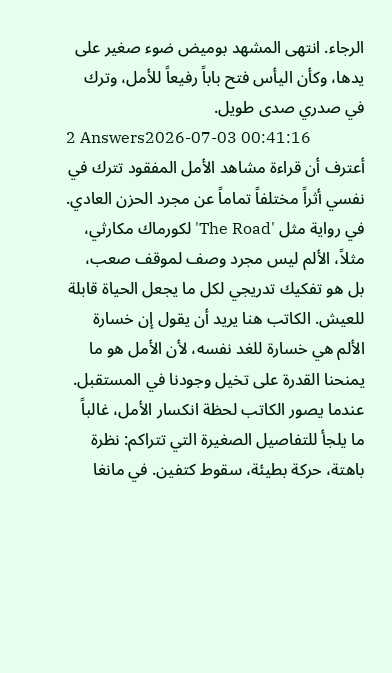الرجاء. انتهى المشهد بوميض ضوء صغير على يدها، وكأن اليأس فتح باباً رفيعاً للأمل، وترك في صدري صدى طويل.
2 Answers2026-07-03 00:41:16
أعترف أن قراءة مشاهد الأمل المفقود تترك في نفسي أثراً مختلفاً تماماً عن مجرد الحزن العادي. في رواية مثل 'The Road' لكورماك مكارثي، مثلاً، الألم ليس مجرد وصف لموقف صعب، بل هو تفكيك تدريجي لكل ما يجعل الحياة قابلة للعيش. الكاتب هنا يريد أن يقول إن خسارة الألم هي خسارة للغد نفسه، لأن الأمل هو ما يمنحنا القدرة على تخيل وجودنا في المستقبل.
عندما يصور الكاتب لحظة انكسار الأمل، غالباً ما يلجأ للتفاصيل الصغيرة التي تتراكم: نظرة باهتة، حركة بطيئة، سقوط كتفين. في مانغا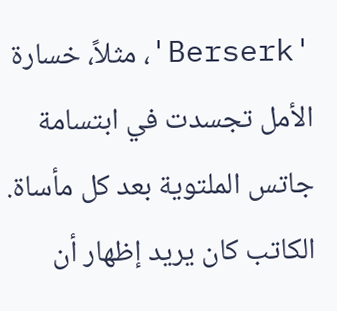'Berserk'، مثلاً، خسارة الأمل تجسدت في ابتسامة جاتس الملتوية بعد كل مأساة. الكاتب كان يريد إظهار أن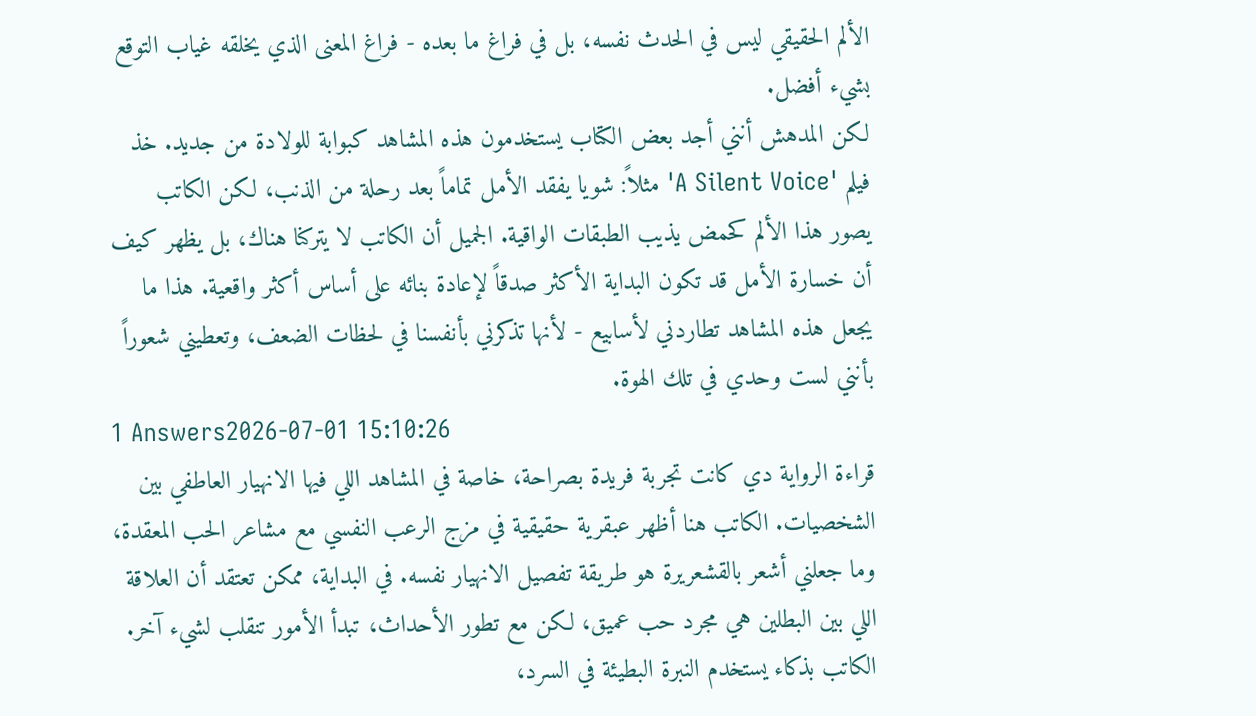الألم الحقيقي ليس في الحدث نفسه، بل في فراغ ما بعده - فراغ المعنى الذي يخلقه غياب التوقع بشيء أفضل.
لكن المدهش أنني أجد بعض الكتاب يستخدمون هذه المشاهد كبوابة للولادة من جديد. خذ فيلم 'A Silent Voice' مثلاً: شويا يفقد الأمل تماماً بعد رحلة من الذنب، لكن الكاتب يصور هذا الألم كحمض يذيب الطبقات الواقية. الجميل أن الكاتب لا يتركنا هناك، بل يظهر كيف أن خسارة الأمل قد تكون البداية الأكثر صدقاً لإعادة بنائه على أساس أكثر واقعية. هذا ما يجعل هذه المشاهد تطاردني لأسابيع - لأنها تذكرني بأنفسنا في لحظات الضعف، وتعطيني شعوراً بأنني لست وحدي في تلك الهوة.
1 Answers2026-07-01 15:10:26
قراءة الرواية دي كانت تجربة فريدة بصراحة، خاصة في المشاهد اللي فيها الانهيار العاطفي بين الشخصيات. الكاتب هنا أظهر عبقرية حقيقية في مزج الرعب النفسي مع مشاعر الحب المعقدة، وما جعلني أشعر بالقشعريرة هو طريقة تفصيل الانهيار نفسه. في البداية، ممكن تعتقد أن العلاقة اللي بين البطلين هي مجرد حب عميق، لكن مع تطور الأحداث، تبدأ الأمور تنقلب لشيء آخر. الكاتب بذكاء يستخدم النبرة البطيئة في السرد،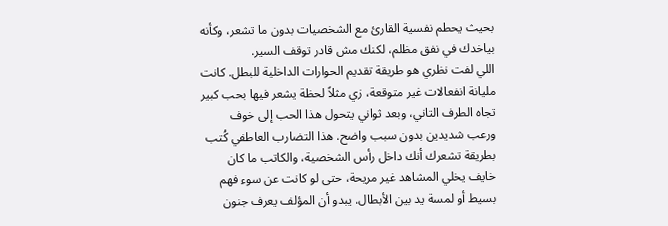بحيث يحطم نفسية القارئ مع الشخصيات بدون ما تشعر، وكأنه بياخدك في نفق مظلم، لكنك مش قادر توقف السير.
اللي لفت نظري هو طريقة تقديم الحوارات الداخلية للبطل. كانت مليانة انفعالات غير متوقعة، زي مثلاً لحظة يشعر فيها بحب كبير تجاه الطرف التاني، وبعد ثواني يتحول هذا الحب إلى خوف ورعب شديدين بدون سبب واضح. هذا التضارب العاطفي كُتب بطريقة تشعرك أنك داخل رأس الشخصية، والكاتب ما كان خايف يخلي المشاهد غير مريحة، حتى لو كانت عن سوء فهم بسيط أو لمسة يد بين الأبطال. يبدو أن المؤلف يعرف جنون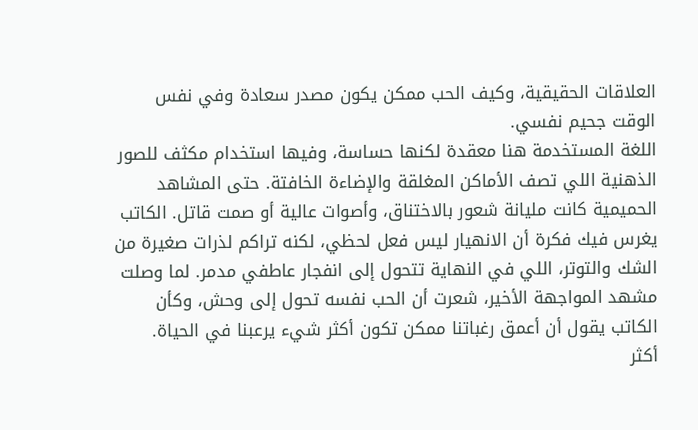العلاقات الحقيقية، وكيف الحب ممكن يكون مصدر سعادة وفي نفس الوقت جحيم نفسي.
اللغة المستخدمة هنا معقدة لكنها حساسة، وفيها استخدام مكثف للصور الذهنية اللي تصف الأماكن المغلقة والإضاءة الخافتة. حتى المشاهد الحميمية كانت مليانة شعور بالاختناق، وأصوات عالية أو صمت قاتل. الكاتب يغرس فيك فكرة أن الانهيار ليس فعل لحظي، لكنه تراكم لذرات صغيرة من الشك والتوتر، اللي في النهاية تتحول إلى انفجار عاطفي مدمر. لما وصلت مشهد المواجهة الأخير، شعرت أن الحب نفسه تحول إلى وحش، وكأن الكاتب يقول أن أعمق رغباتنا ممكن تكون أكثر شيء يرعبنا في الحياة.
أكثر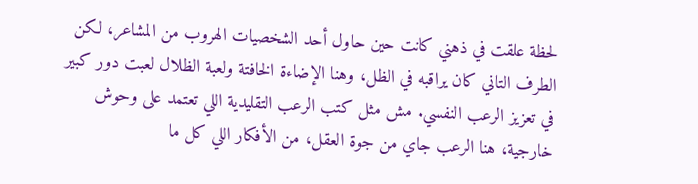لحظة علقت في ذهني كانت حين حاول أحد الشخصيات الهروب من المشاعر، لكن الطرف التاني كان يراقبه في الظل، وهنا الإضاءة الخافتة ولعبة الظلال لعبت دور كبير في تعزيز الرعب النفسي. مش مثل كتب الرعب التقليدية اللي تعتمد على وحوش خارجية، هنا الرعب جاي من جوة العقل، من الأفكار اللي كل ما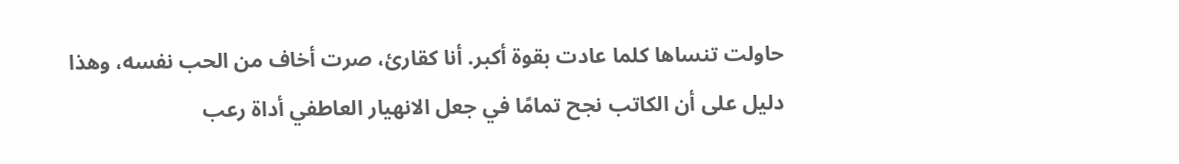حاولت تنساها كلما عادت بقوة أكبر. أنا كقارئ، صرت أخاف من الحب نفسه، وهذا دليل على أن الكاتب نجح تمامًا في جعل الانهيار العاطفي أداة رعب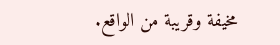مخيفة وقريبة من الواقع.